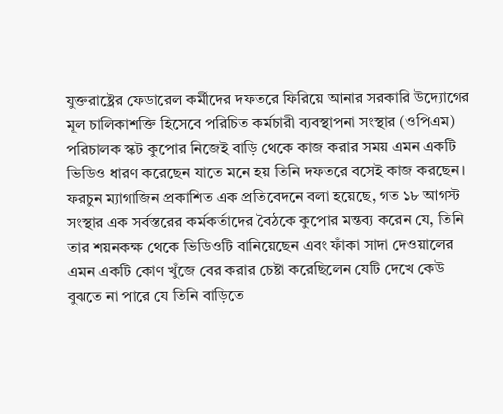যুক্তরাষ্ট্রের ফেডারেল কর্মীদের দফতরে ফিরিয়ে আনার সরকারি উদ্যোগের মূল চালিকাশক্তি হিসেবে পরিচিত কর্মচারী ব্যবস্থাপনা সংস্থার (ওপিএম) পরিচালক স্কট কুপোর নিজেই বাড়ি থেকে কাজ করার সময় এমন একটি ভিডিও ধারণ করেছেন যাতে মনে হয় তিনি দফতরে বসেই কাজ করছেন। ফরচুন ম্যাগাজিন প্রকাশিত এক প্রতিবেদনে বলা হয়েছে, গত ১৮ আগস্ট সংস্থার এক সর্বস্তরের কর্মকর্তাদের বৈঠকে কুপোর মন্তব্য করেন যে, তিনি তার শয়নকক্ষ থেকে ভিডিওটি বানিয়েছেন এবং ফাঁকা সাদা দেওয়ালের এমন একটি কোণ খুঁজে বের করার চেষ্টা করেছিলেন যেটি দেখে কেউ বুঝতে না পারে যে তিনি বাড়িতে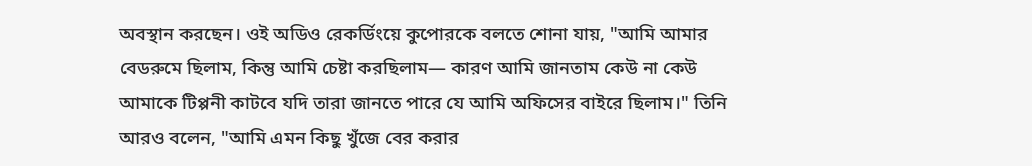অবস্থান করছেন। ওই অডিও রেকর্ডিংয়ে কুপোরকে বলতে শোনা যায়, "আমি আমার বেডরুমে ছিলাম, কিন্তু আমি চেষ্টা করছিলাম— কারণ আমি জানতাম কেউ না কেউ আমাকে টিপ্পনী কাটবে যদি তারা জানতে পারে যে আমি অফিসের বাইরে ছিলাম।" তিনি আরও বলেন, "আমি এমন কিছু খুঁজে বের করার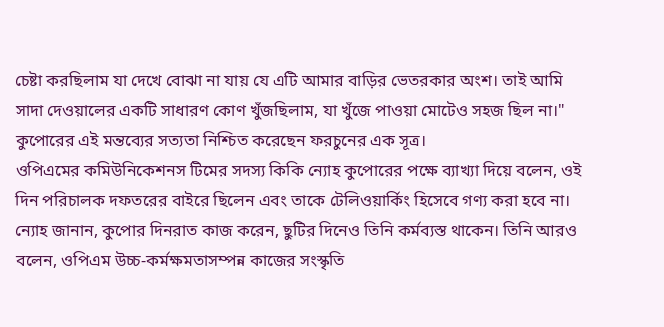চেষ্টা করছিলাম যা দেখে বোঝা না যায় যে এটি আমার বাড়ির ভেতরকার অংশ। তাই আমি সাদা দেওয়ালের একটি সাধারণ কোণ খুঁজছিলাম, যা খুঁজে পাওয়া মোটেও সহজ ছিল না।" কুপোরের এই মন্তব্যের সত্যতা নিশ্চিত করেছেন ফরচুনের এক সূত্র।
ওপিএমের কমিউনিকেশনস টিমের সদস্য কিকি ন্যোহ কুপোরের পক্ষে ব্যাখ্যা দিয়ে বলেন, ওই দিন পরিচালক দফতরের বাইরে ছিলেন এবং তাকে টেলিওয়ার্কিং হিসেবে গণ্য করা হবে না। ন্যোহ জানান, কুপোর দিনরাত কাজ করেন, ছুটির দিনেও তিনি কর্মব্যস্ত থাকেন। তিনি আরও বলেন, ওপিএম উচ্চ-কর্মক্ষমতাসম্পন্ন কাজের সংস্কৃতি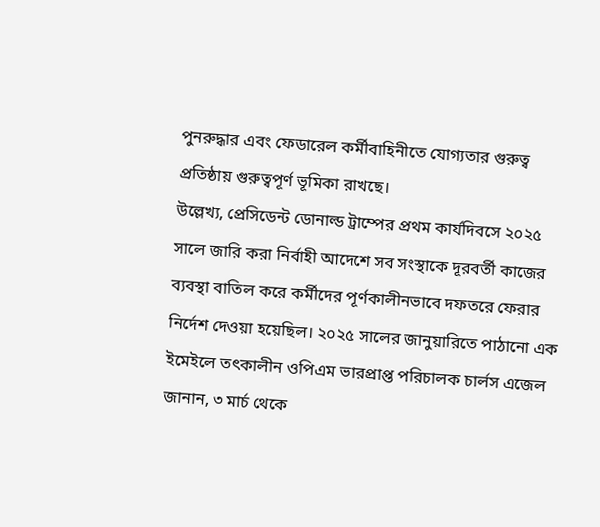পুনরুদ্ধার এবং ফেডারেল কর্মীবাহিনীতে যোগ্যতার গুরুত্ব প্রতিষ্ঠায় গুরুত্বপূর্ণ ভূমিকা রাখছে।
উল্লেখ্য, প্রেসিডেন্ট ডোনাল্ড ট্রাম্পের প্রথম কার্যদিবসে ২০২৫ সালে জারি করা নির্বাহী আদেশে সব সংস্থাকে দূরবর্তী কাজের ব্যবস্থা বাতিল করে কর্মীদের পূর্ণকালীনভাবে দফতরে ফেরার নির্দেশ দেওয়া হয়েছিল। ২০২৫ সালের জানুয়ারিতে পাঠানো এক ইমেইলে তৎকালীন ওপিএম ভারপ্রাপ্ত পরিচালক চার্লস এজেল জানান, ৩ মার্চ থেকে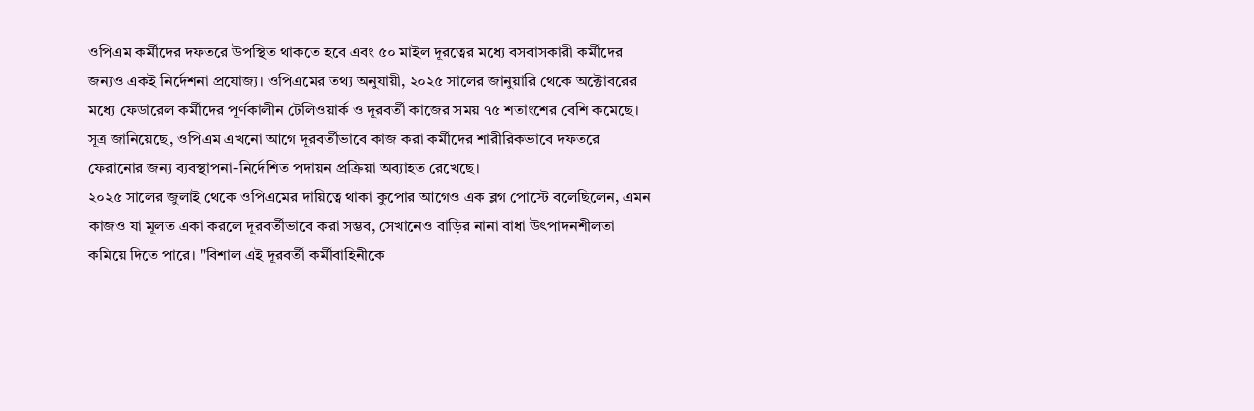ওপিএম কর্মীদের দফতরে উপস্থিত থাকতে হবে এবং ৫০ মাইল দূরত্বের মধ্যে বসবাসকারী কর্মীদের জন্যও একই নির্দেশনা প্রযোজ্য। ওপিএমের তথ্য অনুযায়ী, ২০২৫ সালের জানুয়ারি থেকে অক্টোবরের মধ্যে ফেডারেল কর্মীদের পূর্ণকালীন টেলিওয়ার্ক ও দূরবর্তী কাজের সময় ৭৫ শতাংশের বেশি কমেছে। সূত্র জানিয়েছে, ওপিএম এখনো আগে দূরবর্তীভাবে কাজ করা কর্মীদের শারীরিকভাবে দফতরে ফেরানোর জন্য ব্যবস্থাপনা-নির্দেশিত পদায়ন প্রক্রিয়া অব্যাহত রেখেছে।
২০২৫ সালের জুলাই থেকে ওপিএমের দায়িত্বে থাকা কুপোর আগেও এক ব্লগ পোস্টে বলেছিলেন, এমন কাজও যা মূলত একা করলে দূরবর্তীভাবে করা সম্ভব, সেখানেও বাড়ির নানা বাধা উৎপাদনশীলতা কমিয়ে দিতে পারে। "বিশাল এই দূরবর্তী কর্মীবাহিনীকে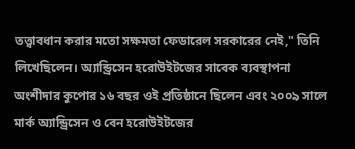তত্ত্বাবধান করার মতো সক্ষমতা ফেডারেল সরকারের নেই," তিনি লিখেছিলেন। অ্যান্ড্রিসেন হরোউইটজের সাবেক ব্যবস্থাপনা অংশীদার কুপোর ১৬ বছর ওই প্রতিষ্ঠানে ছিলেন এবং ২০০৯ সালে মার্ক অ্যান্ড্রিসেন ও বেন হরোউইটজের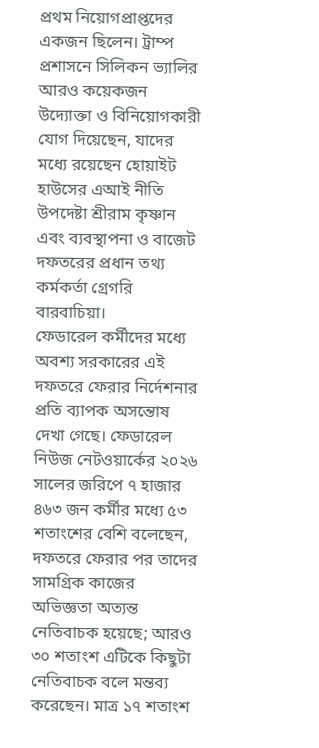প্রথম নিয়োগপ্রাপ্তদের একজন ছিলেন। ট্রাম্প প্রশাসনে সিলিকন ভ্যালির আরও কয়েকজন উদ্যোক্তা ও বিনিয়োগকারী যোগ দিয়েছেন, যাদের মধ্যে রয়েছেন হোয়াইট হাউসের এআই নীতি উপদেষ্টা শ্রীরাম কৃষ্ণান এবং ব্যবস্থাপনা ও বাজেট দফতরের প্রধান তথ্য কর্মকর্তা গ্রেগরি বারবাচিয়া।
ফেডারেল কর্মীদের মধ্যে অবশ্য সরকারের এই দফতরে ফেরার নির্দেশনার প্রতি ব্যাপক অসন্তোষ দেখা গেছে। ফেডারেল নিউজ নেটওয়ার্কের ২০২৬ সালের জরিপে ৭ হাজার ৪৬৩ জন কর্মীর মধ্যে ৫৩ শতাংশের বেশি বলেছেন, দফতরে ফেরার পর তাদের সামগ্রিক কাজের অভিজ্ঞতা অত্যন্ত নেতিবাচক হয়েছে; আরও ৩০ শতাংশ এটিকে কিছুটা নেতিবাচক বলে মন্তব্য করেছেন। মাত্র ১৭ শতাংশ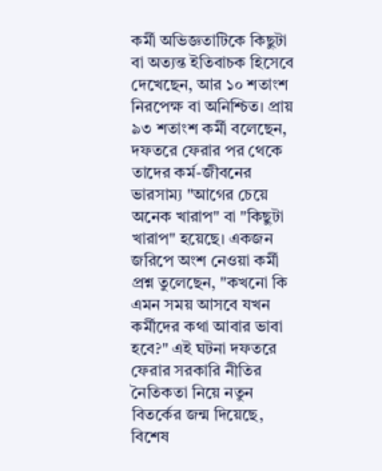কর্মী অভিজ্ঞতাটিকে কিছুটা বা অত্যন্ত ইতিবাচক হিসেবে দেখেছেন, আর ১০ শতাংশ নিরপেক্ষ বা অনিশ্চিত। প্রায় ৯৩ শতাংশ কর্মী বলেছেন, দফতরে ফেরার পর থেকে তাদের কর্ম-জীবনের ভারসাম্য "আগের চেয়ে অনেক খারাপ" বা "কিছুটা খারাপ" হয়েছে। একজন জরিপে অংশ নেওয়া কর্মী প্রশ্ন তুলেছেন, "কখনো কি এমন সময় আসবে যখন কর্মীদের কথা আবার ভাবা হবে?" এই ঘটনা দফতরে ফেরার সরকারি নীতির নৈতিকতা নিয়ে নতুন বিতর্কের জন্ম দিয়েছে, বিশেষ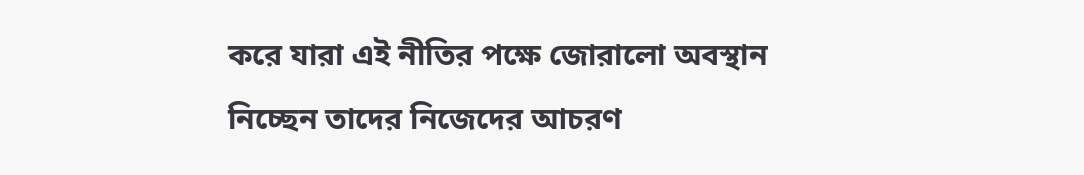করে যারা এই নীতির পক্ষে জোরালো অবস্থান নিচ্ছেন তাদের নিজেদের আচরণ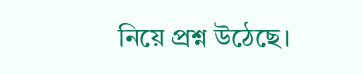নিয়ে প্রশ্ন উঠেছে।